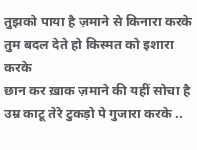तुझको पाया है ज़माने से किनारा करके
तुम बदल देते हो किस्मत को इशारा करके
छान कर ख़ाक ज़माने की यहीं सोचा है
उम्र काटू तेरे टुकड़ो पे गुजारा करके ..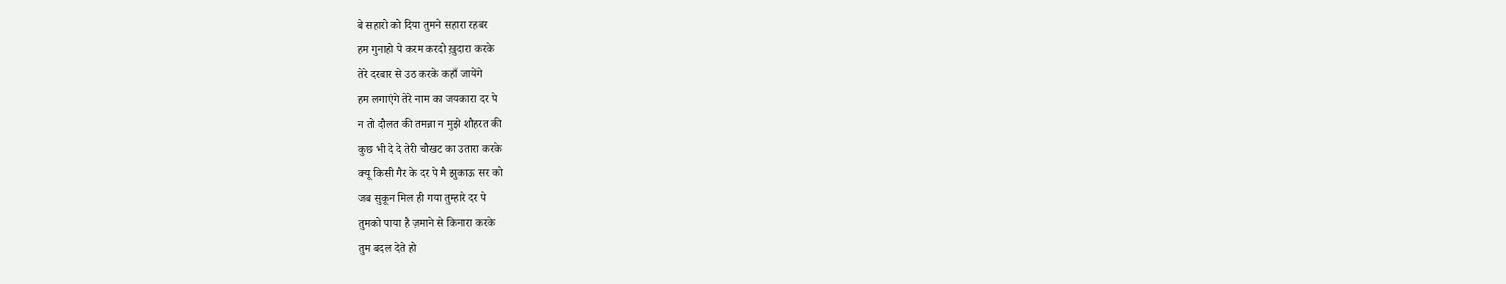बे सहारो को दिया तुमने सहारा रहबर
हम गुनाहो पे करम करदो ख़ुदारा करके
तेरे दरबार से उठ करके कहाँ जायेंगे
हम लगाएंगे तेरे नाम का जयकारा दर पे
न तो दौलत की तमन्ना न मुझे शौहरत की
कुछ भी दे दे तेरी चौखट का उतारा करके
क्यू किसी गैर के दर पे मै झुकाऊ सर को
जब सुकून मिल ही गया तुम्हारे दर पे
तुमको पाया है ज़माने से किनारा करके
तुम बदल देते हो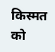किस्मत को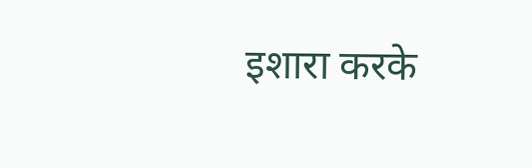इशारा करके